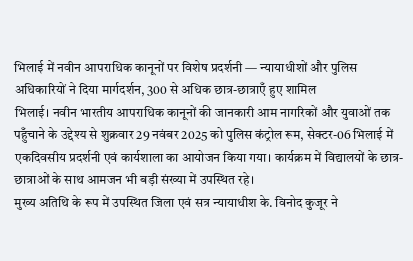भिलाई में नवीन आपराधिक कानूनों पर विशेष प्रदर्शनी — न्यायाधीशों और पुलिस अधिकारियों ने दिया मार्गदर्शन, 300 से अधिक छात्र-छात्राएँ हुए शामिल
भिलाई। नवीन भारतीय आपराधिक कानूनों की जानकारी आम नागरिकों और युवाओं तक पहुँचाने के उद्देश्य से शुक्रवार 29 नवंबर 2025 को पुलिस कंट्रोल रूम, सेक्टर-06 भिलाई में एकदिवसीय प्रदर्शनी एवं कार्यशाला का आयोजन किया गया। कार्यक्रम में विद्यालयों के छात्र-छात्राओं के साथ आमजन भी बड़ी संख्या में उपस्थित रहे।
मुख्य अतिथि के रूप में उपस्थित जिला एवं सत्र न्यायाधीश के. विनोद कुजूर ने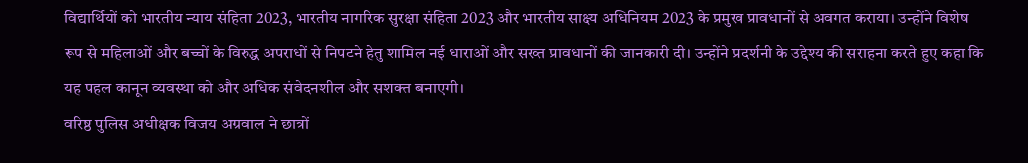विद्यार्थियों को भारतीय न्याय संहिता 2023, भारतीय नागरिक सुरक्षा संहिता 2023 और भारतीय साक्ष्य अधिनियम 2023 के प्रमुख प्रावधानों से अवगत कराया। उन्होंने विशेष रूप से महिलाओं और बच्चों के विरुद्ध अपराधों से निपटने हेतु शामिल नई धाराओं और सख्त प्रावधानों की जानकारी दी। उन्होंने प्रदर्शनी के उद्देश्य की सराहना करते हुए कहा कि यह पहल कानून व्यवस्था को और अधिक संवेदनशील और सशक्त बनाएगी।
वरिष्ठ पुलिस अधीक्षक विजय अग्रवाल ने छात्रों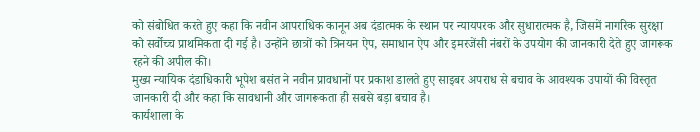को संबोधित करते हुए कहा कि नवीन आपराधिक कानून अब दंडात्मक के स्थान पर न्यायपरक और सुधारात्मक है, जिसमें नागरिक सुरक्षा को सर्वोच्च प्राथमिकता दी गई है। उन्होंने छात्रों को त्रिनयन ऐप, समाधान ऐप और इमरजेंसी नंबरों के उपयोग की जानकारी देते हुए जागरूक रहने की अपील की।
मुख्य न्यायिक दंडाधिकारी भूपेश बसंत ने नवीन प्रावधानों पर प्रकाश डालते हुए साइबर अपराध से बचाव के आवश्यक उपायों की विस्तृत जानकारी दी और कहा कि सावधानी और जागरूकता ही सबसे बड़ा बचाव है।
कार्यशाला के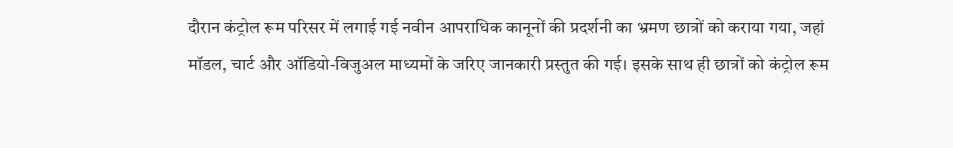दौरान कंट्रोल रूम परिसर में लगाई गई नवीन आपराधिक कानूनों की प्रदर्शनी का भ्रमण छात्रों को कराया गया, जहां मॉडल, चार्ट और ऑडियो-विजुअल माध्यमों के जरिए जानकारी प्रस्तुत की गई। इसके साथ ही छात्रों को कंट्रोल रूम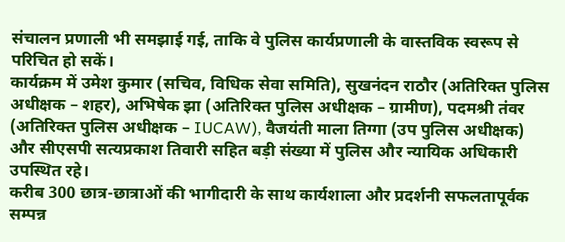संचालन प्रणाली भी समझाई गई, ताकि वे पुलिस कार्यप्रणाली के वास्तविक स्वरूप से परिचित हो सकें।
कार्यक्रम में उमेश कुमार (सचिव, विधिक सेवा समिति), सुखनंदन राठौर (अतिरिक्त पुलिस अधीक्षक – शहर), अभिषेक झा (अतिरिक्त पुलिस अधीक्षक – ग्रामीण), पदमश्री तंवर (अतिरिक्त पुलिस अधीक्षक – IUCAW), वैजयंती माला तिग्गा (उप पुलिस अधीक्षक) और सीएसपी सत्यप्रकाश तिवारी सहित बड़ी संख्या में पुलिस और न्यायिक अधिकारी उपस्थित रहे।
करीब 300 छात्र-छात्राओं की भागीदारी के साथ कार्यशाला और प्रदर्शनी सफलतापूर्वक सम्पन्न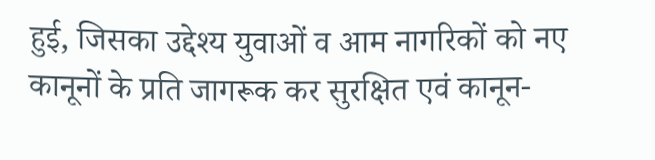हुई, जिसका उद्देश्य युवाओं व आम नागरिकों को नए कानूनों के प्रति जागरूक कर सुरक्षित एवं कानून-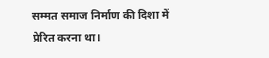सम्मत समाज निर्माण की दिशा में प्रेरित करना था।